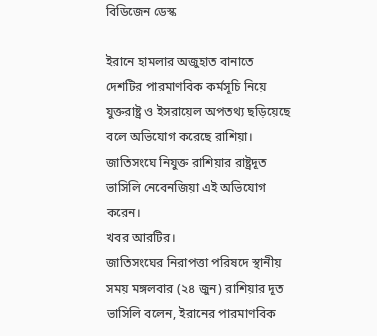বিডিজেন ডেস্ক

ইরানে হামলার অজুহাত বানাতে দেশটির পারমাণবিক কর্মসূচি নিয়ে যুক্তরাষ্ট্র ও ইসরায়েল অপতথ্য ছড়িয়েছে বলে অভিযোগ করেছে রাশিয়া। জাতিসংঘে নিযুক্ত রাশিয়ার রাষ্ট্রদূত ভাসিলি নেবেনজিয়া এই অভিযোগ করেন।
খবর আরটির।
জাতিসংঘের নিরাপত্তা পরিষদে স্থানীয় সময় মঙ্গলবার (২৪ জুন) রাশিয়ার দূত ভাসিলি বলেন, ইরানের পারমাণবিক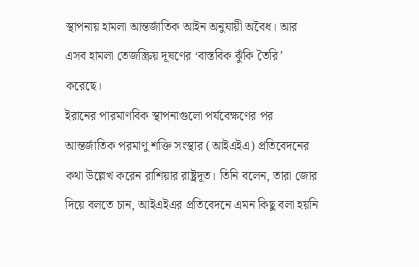স্থাপনায় হামলা আন্তর্জাতিক আইন অনুযায়ী অবৈধ। আর এসব হামলা তেজস্ক্রিয় দূষণের ‘বাস্তবিক ঝুঁকি তৈরি’ করেছে।
ইরানের পারমাণবিক স্থাপনাগুলো পর্যবেক্ষণের পর আন্তর্জাতিক পরমাণু শক্তি সংস্থার (আইএইএ) প্রতিবেদনের কথা উল্লেখ করেন রাশিয়ার রাষ্ট্রদূত। তিনি বলেন, তারা জোর দিয়ে বলতে চান, আইএইএর প্রতিবেদনে এমন কিছু বলা হয়নি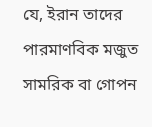যে, ইরান তাদের পারমাণবিক মজুত সামরিক বা গোপন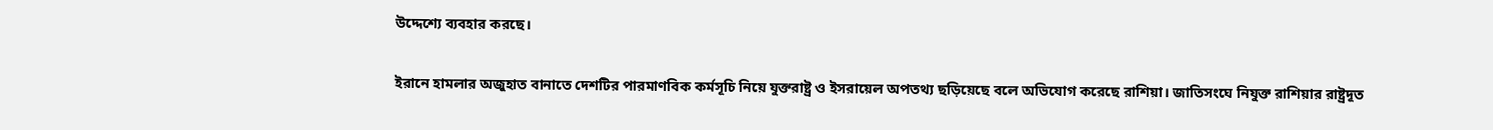উদ্দেশ্যে ব্যবহার করছে।

ইরানে হামলার অজুহাত বানাতে দেশটির পারমাণবিক কর্মসূচি নিয়ে যুক্তরাষ্ট্র ও ইসরায়েল অপতথ্য ছড়িয়েছে বলে অভিযোগ করেছে রাশিয়া। জাতিসংঘে নিযুক্ত রাশিয়ার রাষ্ট্রদূত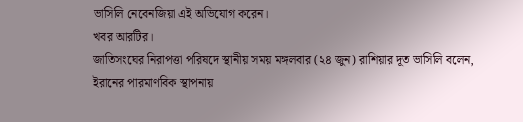ভাসিলি নেবেনজিয়া এই অভিযোগ করেন।
খবর আরটির।
জাতিসংঘের নিরাপত্তা পরিষদে স্থানীয় সময় মঙ্গলবার (২৪ জুন) রাশিয়ার দূত ভাসিলি বলেন, ইরানের পারমাণবিক স্থাপনায়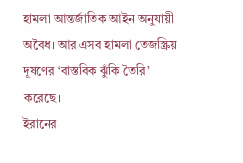হামলা আন্তর্জাতিক আইন অনুযায়ী অবৈধ। আর এসব হামলা তেজস্ক্রিয় দূষণের ‘বাস্তবিক ঝুঁকি তৈরি’ করেছে।
ইরানের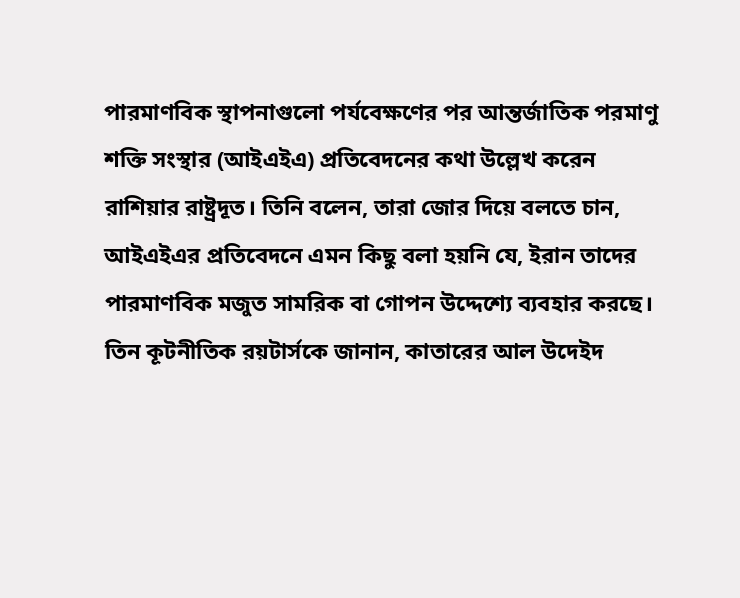পারমাণবিক স্থাপনাগুলো পর্যবেক্ষণের পর আন্তর্জাতিক পরমাণু শক্তি সংস্থার (আইএইএ) প্রতিবেদনের কথা উল্লেখ করেন রাশিয়ার রাষ্ট্রদূত। তিনি বলেন, তারা জোর দিয়ে বলতে চান, আইএইএর প্রতিবেদনে এমন কিছু বলা হয়নি যে, ইরান তাদের পারমাণবিক মজুত সামরিক বা গোপন উদ্দেশ্যে ব্যবহার করছে।
তিন কূটনীতিক রয়টার্সকে জানান, কাতারের আল উদেইদ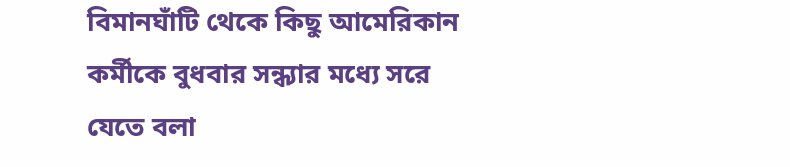বিমানঘাঁটি থেকে কিছু আমেরিকান কর্মীকে বুধবার সন্ধ্যার মধ্যে সরে যেতে বলা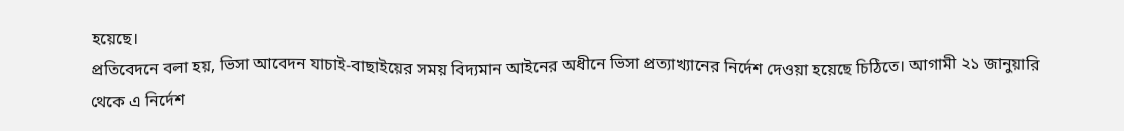হয়েছে।
প্রতিবেদনে বলা হয়, ভিসা আবেদন যাচাই-বাছাইয়ের সময় বিদ্যমান আইনের অধীনে ভিসা প্রত্যাখ্যানের নির্দেশ দেওয়া হয়েছে চিঠিতে। আগামী ২১ জানুয়ারি থেকে এ নির্দেশ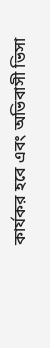কার্যকর হবে এবং অভিবাসী ভিসা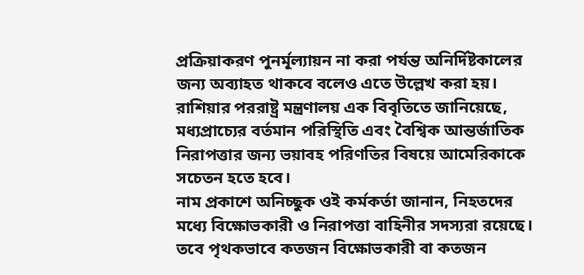প্রক্রিয়াকরণ পুনর্মূল্যায়ন না করা পর্যন্ত অনির্দিষ্টকালের জন্য অব্যাহত থাকবে বলেও এতে উল্লেখ করা হয়।
রাশিয়ার পররাষ্ট্র মন্ত্রণালয় এক বিবৃতিতে জানিয়েছে, মধ্যপ্রাচ্যের বর্তমান পরিস্থিতি এবং বৈশ্বিক আন্তর্জাতিক নিরাপত্তার জন্য ভয়াবহ পরিণতির বিষয়ে আমেরিকাকে সচেতন হতে হবে।
নাম প্রকাশে অনিচ্ছুক ওই কর্মকর্তা জানান, নিহতদের মধ্যে বিক্ষোভকারী ও নিরাপত্তা বাহিনীর সদস্যরা রয়েছে। তবে পৃথকভাবে কতজন বিক্ষোভকারী বা কতজন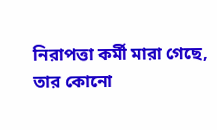নিরাপত্তা কর্মী মারা গেছে, তার কোনো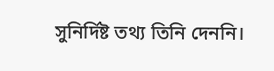সুনির্দিষ্ট তথ্য তিনি দেননি।